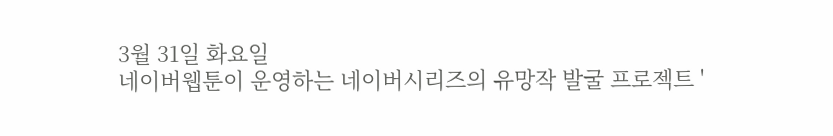3월 31일 화요일
네이버웹툰이 운영하는 네이버시리즈의 유망작 발굴 프로젝트 '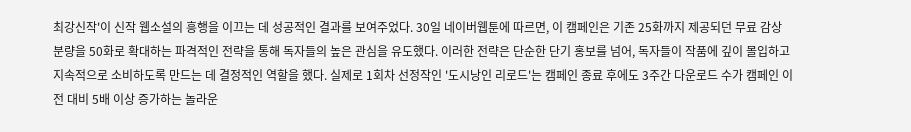최강신작'이 신작 웹소설의 흥행을 이끄는 데 성공적인 결과를 보여주었다. 30일 네이버웹툰에 따르면, 이 캠페인은 기존 25화까지 제공되던 무료 감상 분량을 50화로 확대하는 파격적인 전략을 통해 독자들의 높은 관심을 유도했다. 이러한 전략은 단순한 단기 홍보를 넘어, 독자들이 작품에 깊이 몰입하고 지속적으로 소비하도록 만드는 데 결정적인 역할을 했다. 실제로 1회차 선정작인 '도시낭인 리로드'는 캠페인 종료 후에도 3주간 다운로드 수가 캠페인 이전 대비 5배 이상 증가하는 놀라운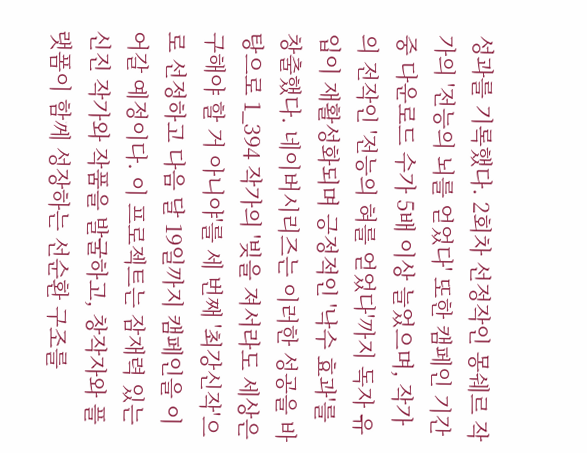성과를 기록했다. 2회차 선정작인 몽쉐르 작가의 '전능의 뇌를 얻었다' 또한 캠페인 기간 중 다운로드 수가 5배 이상 늘었으며, 작가의 전작인 '전능의 혀를 얻었다'까지 독자 유입이 재활성화되며 긍정적인 '낙수 효과'를 창출했다. 네이버시리즈는 이러한 성공을 바탕으로 1_394 작가의 '빚을 져서라도 세상은 구해야 할 거 아니야'를 세 번째 '최강신작'으로 선정하고 다음 달 19일까지 캠페인을 이어갈 예정이다. 이 프로젝트는 잠재력 있는 신진 작가와 작품을 발굴하고, 창작자와 플랫폼이 함께 성장하는 선순환 구조를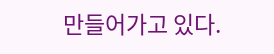만들어가고 있다.